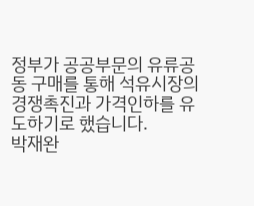정부가 공공부문의 유류공동 구매를 통해 석유시장의 경쟁촉진과 가격인하를 유도하기로 했습니다.
박재완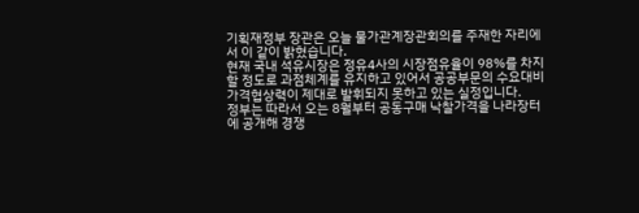기획재정부 장관은 오늘 물가관계장관회의를 주재한 자리에서 이 같이 밝혔습니다.
현재 국내 석유시장은 정유4사의 시장점유율이 98%를 차지할 정도로 과점체계를 유지하고 있어서 공공부문의 수요대비 가격협상력이 제대로 발휘되지 못하고 있는 실정입니다.
정부는 따라서 오는 8월부터 공동구매 낙찰가격을 나라장터에 공개해 경쟁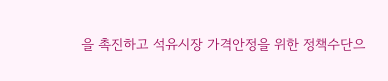을 촉진하고 석유시장 가격안정을 위한 정책수단으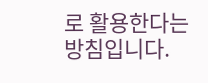로 활용한다는 방침입니다.